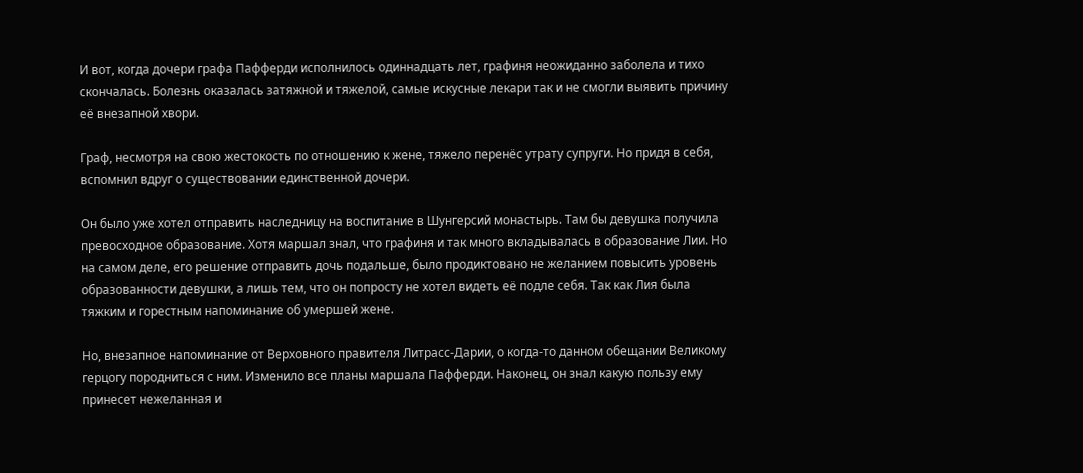И вот, когда дочери графа Пафферди исполнилось одиннадцать лет, графиня неожиданно заболела и тихо скончалась. Болезнь оказалась затяжной и тяжелой, самые искусные лекари так и не смогли выявить причину её внезапной хвори.

Граф, несмотря на свою жестокость по отношению к жене, тяжело перенёс утрату супруги. Но придя в себя, вспомнил вдруг о существовании единственной дочери.

Он было уже хотел отправить наследницу на воспитание в Шунгерсий монастырь. Там бы девушка получила превосходное образование. Хотя маршал знал, что графиня и так много вкладывалась в образование Лии. Но на самом деле, его решение отправить дочь подальше, было продиктовано не желанием повысить уровень образованности девушки, а лишь тем, что он попросту не хотел видеть её подле себя. Так как Лия была тяжким и горестным напоминание об умершей жене.

Но, внезапное напоминание от Верховного правителя Литрасс-Дарии, о когда-то данном обещании Великому герцогу породниться с ним. Изменило все планы маршала Пафферди. Наконец, он знал какую пользу ему принесет нежеланная и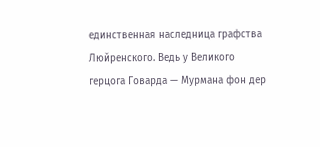единственная наследница графства Люйренского. Ведь у Великого герцога Говарда — Мурмана фон дер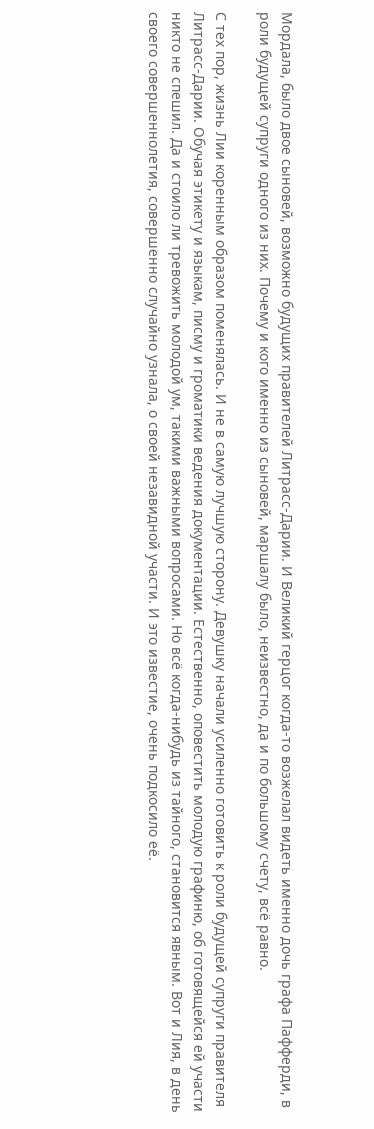Мордала, было двое сыновей, возможно будущих правителей Литрасс-Дарии. И Великий герцог когда-то возжелал видеть именно дочь графа Пафферди, в роли будущей супруги одного из них. Почему и кого именно из сыновей, маршалу было, неизвестно, да и по большому счету, всё равно.

С тех пор, жизнь Лии коренным образом поменялась. И не в самую лучшую сторону. Девушку начали усиленно готовить к роли будущей супруги правителя Литрасс-Дарии. Обучая этикету и языкам, писму и громатики ведения документации. Естественно, оповестить молодую графиню, об готовящейся ей участи никто не спешил. Да и стоило ли тревожить молодой ум, такими важными вопросами. Но всё когда-нибудь из тайного, становится явным. Вот и Лия, в день своего совершеннолетия, совершенно случайно узнала, о своей незавидной участи. И это известие, очень подкосило её.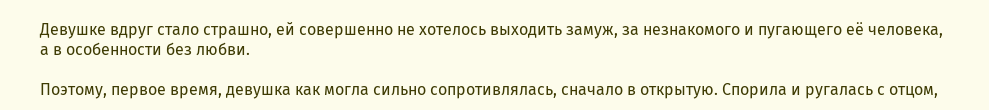Девушке вдруг стало страшно, ей совершенно не хотелось выходить замуж, за незнакомого и пугающего её человека, а в особенности без любви.

Поэтому, первое время, девушка как могла сильно сопротивлялась, сначало в открытую. Спорила и ругалась с отцом,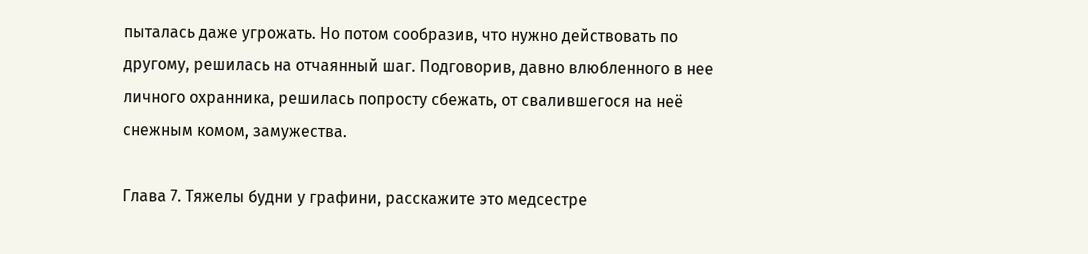пыталась даже угрожать. Но потом сообразив, что нужно действовать по другому, решилась на отчаянный шаг. Подговорив, давно влюбленного в нее личного охранника, решилась попросту сбежать, от свалившегося на неё снежным комом, замужества.

Глава 7. Тяжелы будни у графини, расскажите это медсестре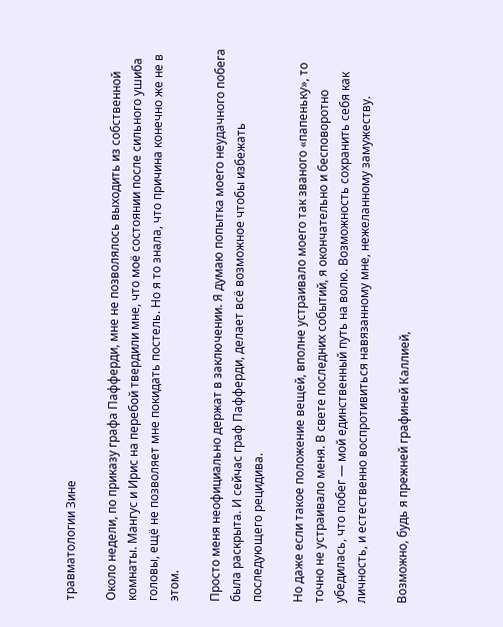травматологии Зине

Около недели, по приказу графа Пафферди, мне не позволялось выходить из собственной комнаты. Мангус и Ирис на перебой твердили мне, что моё состоянии после сильного ушиба головы, ещё не позволяет мне покидать постель. Но я то знала, что причина конечно же не в этом.

Просто меня неофициально держат в заключении. Я думаю попытка моего неудачного побега была раскрыта. И сейчас граф Пафферди, делает всё возможное чтобы избежать последующего рецидива.

Но даже если такое положение вещей, вполне устраивало моего так званого «папеньку», то точно не устраивало меня. В свете последних событий, я окончательно и бесповоротно убедилась, что побег — мой единственный путь на волю. Возможность сохранить себя как личность, и естественно воспротивиться навязанному мне, нежеланному замужеству.

Возможно, будь я прежней графиней Каллией,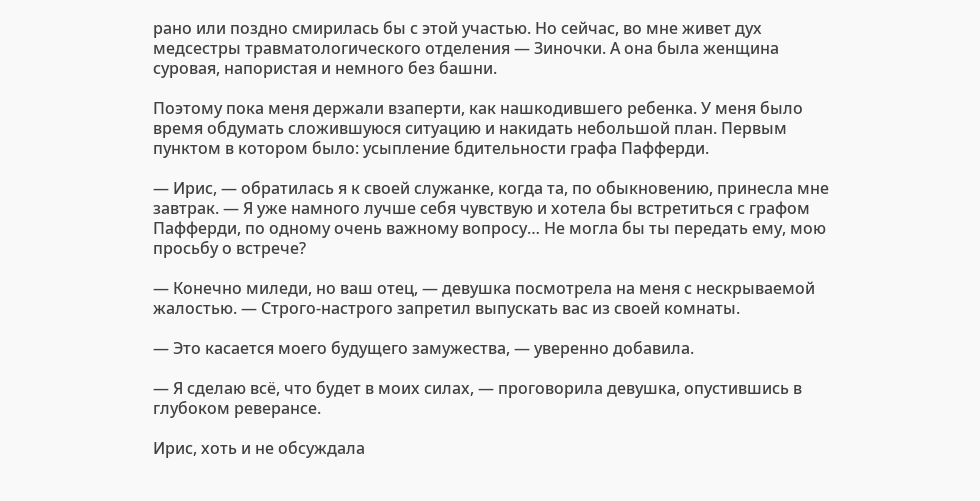рано или поздно смирилась бы с этой участью. Но сейчас, во мне живет дух медсестры травматологического отделения — Зиночки. А она была женщина суровая, напористая и немного без башни.

Поэтому пока меня держали взаперти, как нашкодившего ребенка. У меня было время обдумать сложившуюся ситуацию и накидать небольшой план. Первым пунктом в котором было: усыпление бдительности графа Пафферди.

— Ирис, — обратилась я к своей служанке, когда та, по обыкновению, принесла мне завтрак. — Я уже намного лучше себя чувствую и хотела бы встретиться с графом Пафферди, по одному очень важному вопросу… Не могла бы ты передать ему, мою просьбу о встрече?

— Конечно миледи, но ваш отец, — девушка посмотрела на меня с нескрываемой жалостью. — Строго-настрого запретил выпускать вас из своей комнаты.

— Это касается моего будущего замужества, — уверенно добавила.

— Я сделаю всё, что будет в моих силах, — проговорила девушка, опустившись в глубоком реверансе.

Ирис, хоть и не обсуждала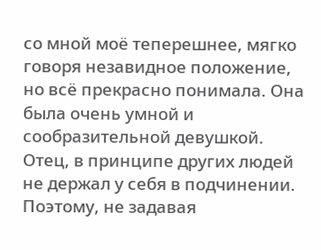со мной моё теперешнее, мягко говоря незавидное положение, но всё прекрасно понимала. Она была очень умной и сообразительной девушкой. Отец, в принципе других людей не держал у себя в подчинении. Поэтому, не задавая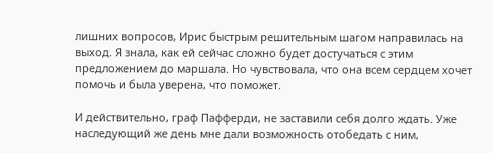лишних вопросов, Ирис быстрым решительным шагом направилась на выход. Я знала, как ей сейчас сложно будет достучаться с этим предложением до маршала. Но чувствовала, что она всем сердцем хочет помочь и была уверена, что поможет.

И действительно, граф Пафферди, не заставили себя долго ждать. Уже наследующий же день мне дали возможность отобедать с ним,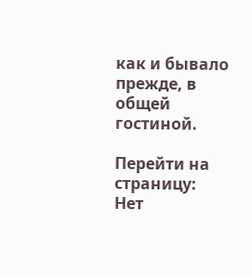как и бывало прежде, в общей гостиной.

Перейти на страницу:
Нет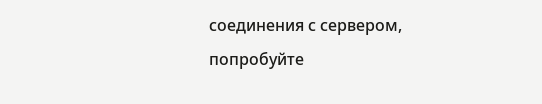соединения с сервером, попробуйте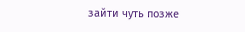зайти чуть позже